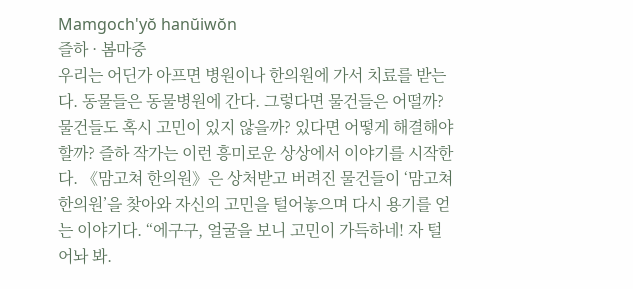Mamgoch'yŏ hanŭiwŏn
즐하 · 봄마중
우리는 어딘가 아프면 병원이나 한의원에 가서 치료를 받는다. 동물들은 동물병원에 간다. 그렇다면 물건들은 어떨까? 물건들도 혹시 고민이 있지 않을까? 있다면 어떻게 해결해야 할까? 즐하 작가는 이런 흥미로운 상상에서 이야기를 시작한다. 《맘고쳐 한의원》은 상처받고 버려진 물건들이 ‘맘고쳐 한의원’을 찾아와 자신의 고민을 털어놓으며 다시 용기를 얻는 이야기다. “에구구, 얼굴을 보니 고민이 가득하네! 자 털어놔 봐.